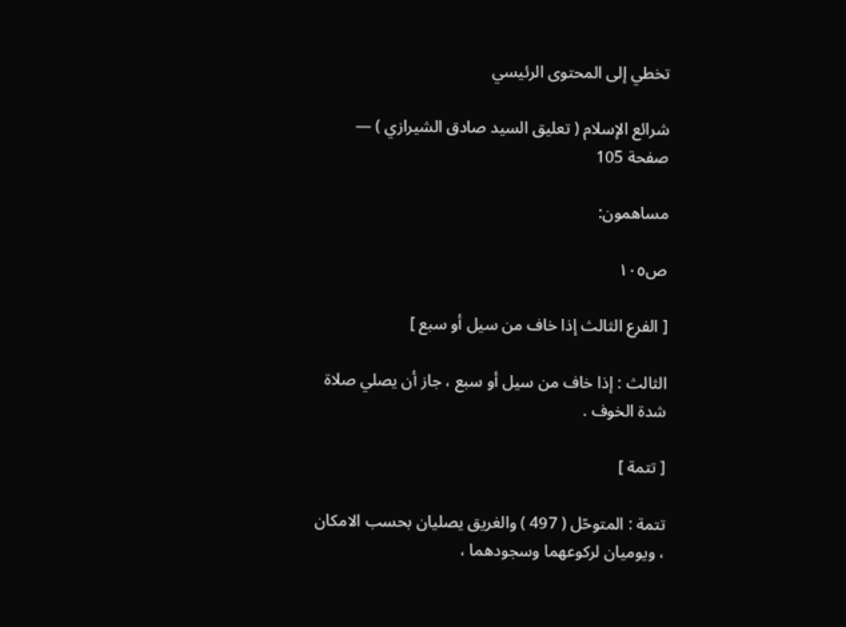تخطي إلى المحتوى الرئيسي

شرائع الإسلام ( تعليق السيد صادق الشيرازي ) — صفحة 105

مساهمون:

ص١٠٥

[ الفرع الثالث إذا خاف من سيل أو سبع ]

الثالث : إذا خاف من سيل أو سبع ، جاز أن يصلي صلاة شدة الخوف .

[ تتمة ]

تتمة : المتوحّل ( 497 ) والغريق يصليان بحسب الامكان ، ويوميان لركوعهما وسجودهما ،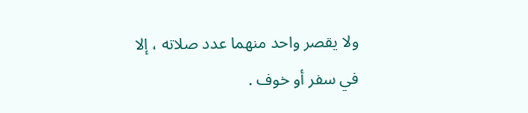ولا يقصر واحد منهما عدد صلاته ، إلا في سفر أو خوف .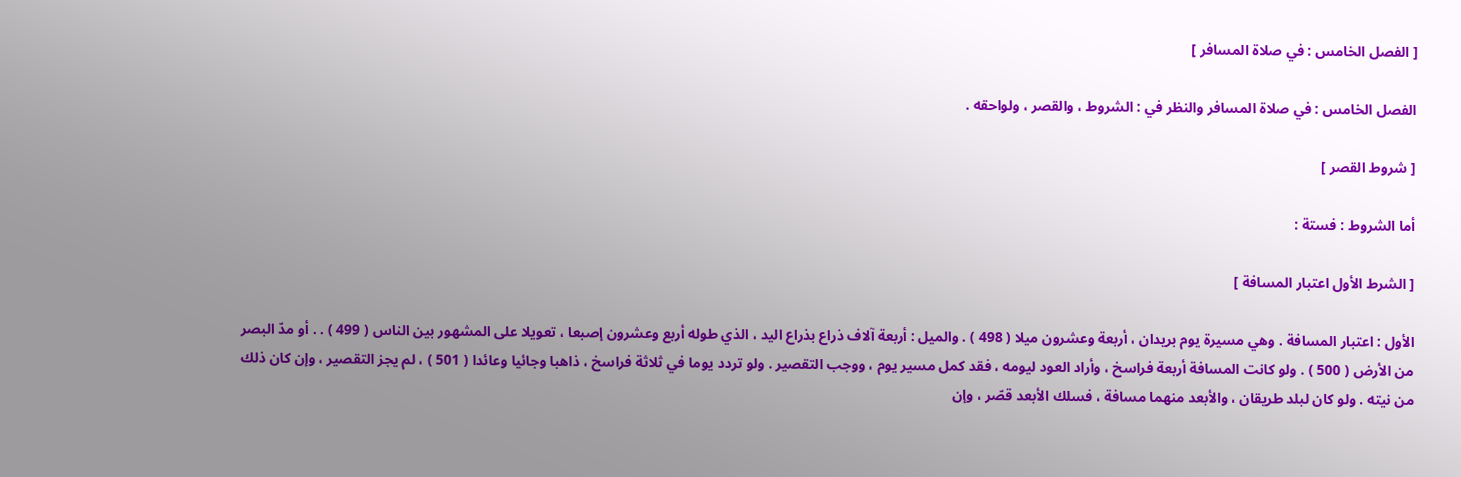[ الفصل الخامس : في صلاة المسافر ]

الفصل الخامس : في صلاة المسافر والنظر في : الشروط ، والقصر ، ولواحقه .

[ شروط القصر ]

أما الشروط : فستة :

[ الشرط الأول اعتبار المسافة ]

الأول : اعتبار المسافة . وهي مسيرة يوم بريدان ، أربعة وعشرون ميلا ( 498 ) . والميل : أربعة آلاف ذراع بذراع اليد ، الذي طوله أربع وعشرون إصبعا ، تعويلا على المشهور بين الناس ( 499 ) . . أو مدّ البصر من الأرض ( 500 ) . ولو كانت المسافة أربعة فراسخ ، وأراد العود ليومه ، فقد كمل مسير يوم ، ووجب التقصير . ولو تردد يوما في ثلاثة فراسخ ، ذاهبا وجائيا وعائدا ( 501 ) ، لم يجز التقصير ، وإن كان ذلك من نيته . ولو كان لبلد طريقان ، والأبعد منهما مسافة ، فسلك الأبعد قصّر ، وإن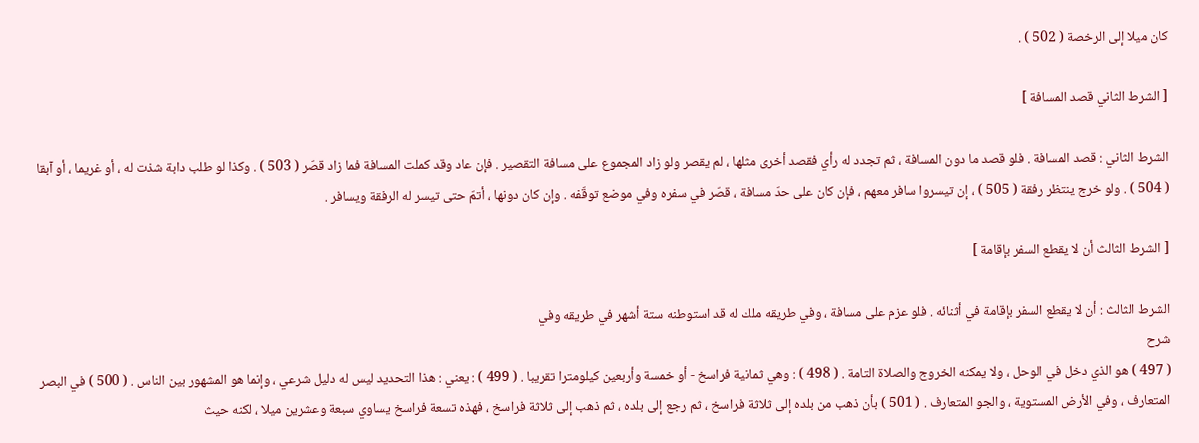كان ميلا إلى الرخصة ( 502 ) .

[ الشرط الثاني قصد المسافة ]

الشرط الثاني : قصد المسافة . فلو قصد ما دون المسافة ، ثم تجدد له رأي فقصد أخرى مثلها ، لم يقصر ولو زاد المجموع على مسافة التقصير . فإن عاد وقد كملت المسافة فما زاد قصّر ( 503 ) . وكذا لو طلب دابة شذت له ، أو غريما ، أو آبقا ( 504 ) . ولو خرج ينتظر رفقة ( 505 ) ، إن تيسروا سافر معهم ، فإن كان على حدّ مسافة ، قصّر في سفره وفي موضع توقّفه . وإن كان دونها ، أتمّ حتى تيسر له الرفقة ويسافر .

[ الشرط الثالث أن لا يقطع السفر بإقامة ]

الشرط الثالث : أن لا يقطع السفر بإقامة في أثنائه . فلو عزم على مسافة ، وفي طريقه ملك له قد استوطنه ستة أشهر في طريقه وفي
شرح
( 497 ) هو الذي دخل في الوحل ، ولا يمكنه الخروج والصلاة التامة . ( 498 ) : وهي ثمانية فراسخ - أو خمسة وأربعين كيلومترا تقريبا . ( 499 ) : يعني : هذا التحديد ليس له دليل شرعي ، وإنما هو المشهور بين الناس . ( 500 ) في البصر المتعارف ، وفي الأرض المستوية ، والجو المتعارف . ( 501 ) بأن ذهب من بلده إلى ثلاثة فراسخ ، ثم رجع إلى بلده ، ثم ذهب إلى ثلاثة فراسخ ، فهذه تسعة فراسخ يساوي سبعة وعشرين ميلا ، لكنه حيث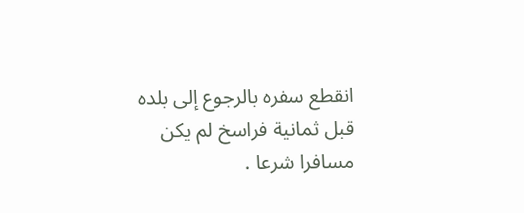انقطع سفره بالرجوع إلى بلده قبل ثمانية فراسخ لم يكن مسافرا شرعا .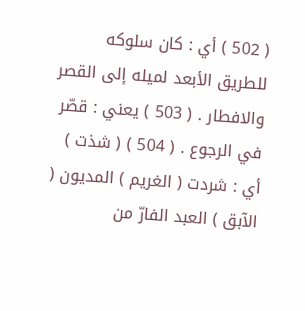( 502 ) أي : كان سلوكه للطريق الأبعد لميله إلى القصر والافطار . ( 503 ) يعني : قصّر في الرجوع . ( 504 ) ( شذت ) أي : شردت ( الغريم ) المديون ( الآبق ) العبد الفارّ من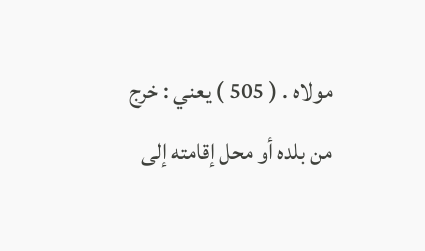مولاه . ( 505 ) يعني : خرج من بلده أو محل إقامته إلى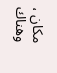مكان ، وهناك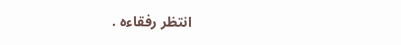انتظر رفقاءه .